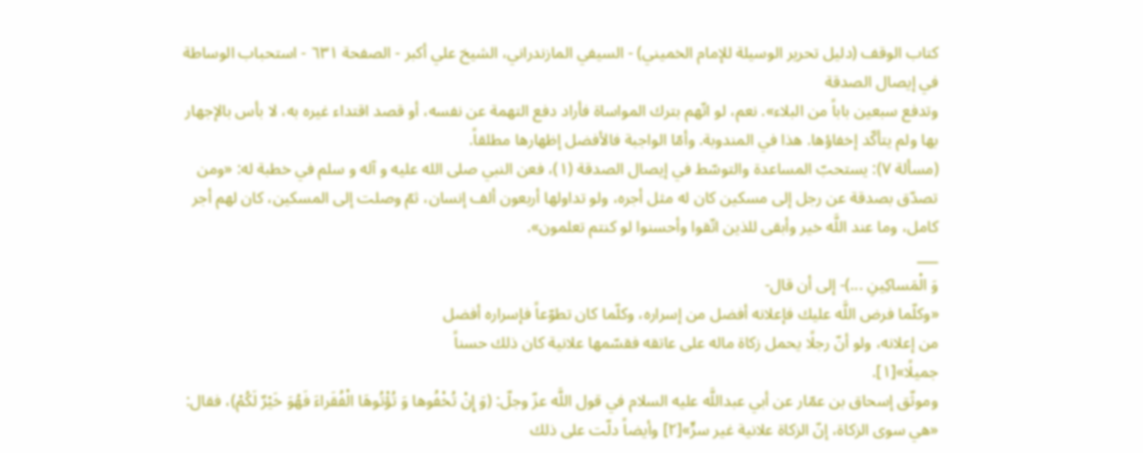كتاب الوقف (دليل تحرير الوسيلة للإمام الخميني) - السيفي المازندراني، الشيخ علي أكبر - الصفحة ٦٣١ - استحباب الوساطة في إيصال الصدقة
وتدفع سبعين باباً من البلاء». نعم، لو اتّهم بترك المواساة فأراد دفع التهمة عن نفسه، أو قصد اقتداء غيره به، لا بأس بالإجهار بها ولم يتأكّد إخفاؤها. هذا في المندوبة. وأمّا الواجبة فالأفضل إظهارها مطلقاً.
(مسألة ٧): يستحبّ المساعدة والتوسّط في إيصال الصدقة (١)، فعن النبي صلى الله عليه و آله و سلم في خطبة له: «ومن تصدّق بصدقة عن رجل إلى مسكين كان له مثل أجره، ولو تداولها أربعون ألف إنسان، ثمّ وصلت إلى المسكين، كان لهم أجر كامل، وما عند اللَّه خير وأبقى للذين اتّقوا وأحسنوا لو كنتم تعلمون».
___
وَ الْمَساكِينِ ...)- إلى أن قال-
«وكلّما فرض اللَّه عليك فإعلانه أفضل من إسراره، وكلّما كان تطوّعاً فإسراره أفضل
من إعلانه، ولو أنّ رجلًا يحمل زكاة ماله على عاتقه فقسّمها علانية كان ذلك حسناً
جميلًا»[١].
وموثّق إسحاق بن عمّار عن أبي عبداللَّه عليه السلام في قول اللَّه عزّ وجلّ: (وَ إِنْ تُخْفُوها وَ تُؤْتُوهَا الْفُقَراءَ فَهُوَ خَيْرٌ لَكُمْ)، فقال: «هي سوى الزكاة، إنّ الزكاة علانية غير سرٍّ»[٢] وأيضاً دلّت على ذلك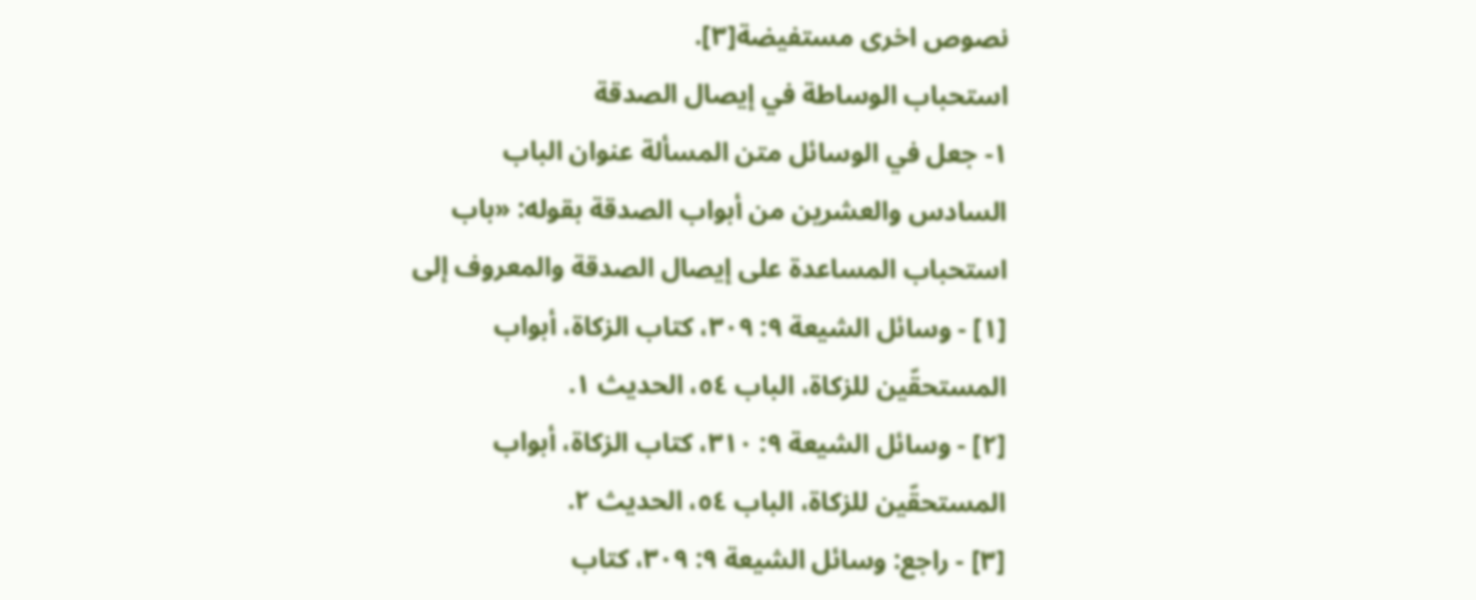نصوص اخرى مستفيضة[٣].
استحباب الوساطة في إيصال الصدقة
١- جعل في الوسائل متن المسألة عنوان الباب السادس والعشرين من أبواب الصدقة بقوله: «باب استحباب المساعدة على إيصال الصدقة والمعروف إلى
[١] - وسائل الشيعة ٩: ٣٠٩، كتاب الزكاة، أبواب المستحقّين للزكاة، الباب ٥٤، الحديث ١.
[٢] - وسائل الشيعة ٩: ٣١٠، كتاب الزكاة، أبواب المستحقّين للزكاة، الباب ٥٤، الحديث ٢.
[٣] - راجع: وسائل الشيعة ٩: ٣٠٩، كتاب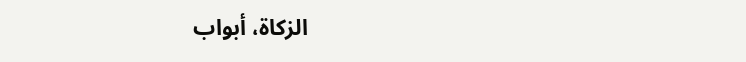الزكاة، أبواب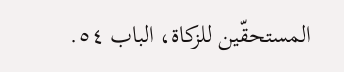المستحقّين للزكاة، الباب ٥٤.